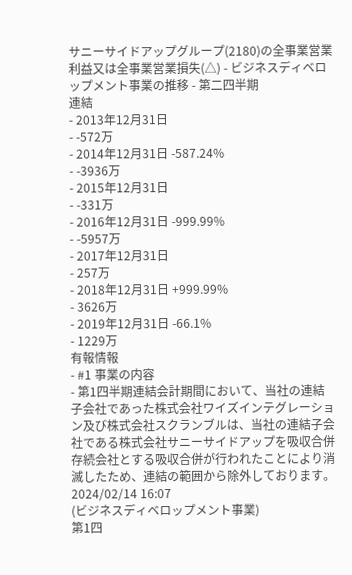サニーサイドアップグループ(2180)の全事業営業利益又は全事業営業損失(△) - ビジネスディベロップメント事業の推移 - 第二四半期
連結
- 2013年12月31日
- -572万
- 2014年12月31日 -587.24%
- -3936万
- 2015年12月31日
- -331万
- 2016年12月31日 -999.99%
- -5957万
- 2017年12月31日
- 257万
- 2018年12月31日 +999.99%
- 3626万
- 2019年12月31日 -66.1%
- 1229万
有報情報
- #1 事業の内容
- 第1四半期連結会計期間において、当社の連結子会社であった株式会社ワイズインテグレーション及び株式会社スクランブルは、当社の連結子会社である株式会社サニーサイドアップを吸収合併存続会社とする吸収合併が行われたことにより消滅したため、連結の範囲から除外しております。2024/02/14 16:07
(ビジネスディベロップメント事業)
第1四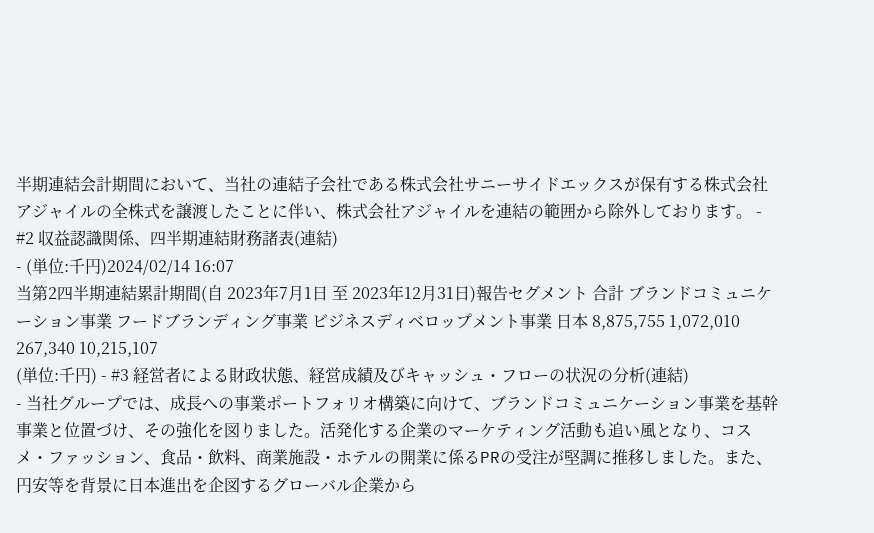半期連結会計期間において、当社の連結子会社である株式会社サニーサイドエックスが保有する株式会社アジャイルの全株式を譲渡したことに伴い、株式会社アジャイルを連結の範囲から除外しております。 - #2 収益認識関係、四半期連結財務諸表(連結)
- (単位:千円)2024/02/14 16:07
当第2四半期連結累計期間(自 2023年7月1日 至 2023年12月31日)報告セグメント 合計 ブランドコミュニケーション事業 フードブランディング事業 ビジネスディベロップメント事業 日本 8,875,755 1,072,010 267,340 10,215,107
(単位:千円) - #3 経営者による財政状態、経営成績及びキャッシュ・フローの状況の分析(連結)
- 当社グループでは、成長への事業ポートフォリオ構築に向けて、ブランドコミュニケーション事業を基幹事業と位置づけ、その強化を図りました。活発化する企業のマーケティング活動も追い風となり、コスメ・ファッション、食品・飲料、商業施設・ホテルの開業に係るPRの受注が堅調に推移しました。また、円安等を背景に日本進出を企図するグローバル企業から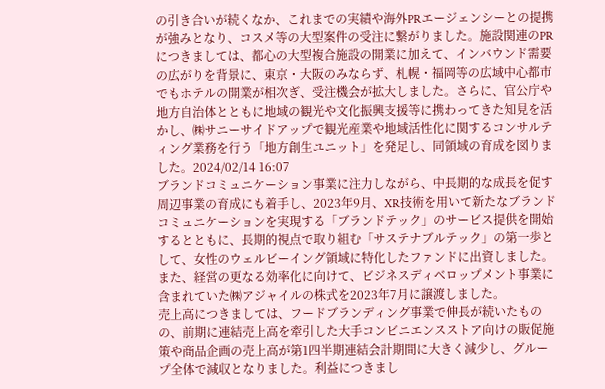の引き合いが続くなか、これまでの実績や海外PRエージェンシーとの提携が強みとなり、コスメ等の大型案件の受注に繋がりました。施設関連のPRにつきましては、都心の大型複合施設の開業に加えて、インバウンド需要の広がりを背景に、東京・大阪のみならず、札幌・福岡等の広域中心都市でもホテルの開業が相次ぎ、受注機会が拡大しました。さらに、官公庁や地方自治体とともに地域の観光や文化振興支援等に携わってきた知見を活かし、㈱サニーサイドアップで観光産業や地域活性化に関するコンサルティング業務を行う「地方創生ユニット」を発足し、同領域の育成を図りました。2024/02/14 16:07
ブランドコミュニケーション事業に注力しながら、中長期的な成長を促す周辺事業の育成にも着手し、2023年9月、XR技術を用いて新たなブランドコミュニケーションを実現する「ブランドテック」のサービス提供を開始するとともに、長期的視点で取り組む「サステナブルテック」の第一歩として、女性のウェルビーイング領域に特化したファンドに出資しました。また、経営の更なる効率化に向けて、ビジネスディベロップメント事業に含まれていた㈱アジャイルの株式を2023年7月に譲渡しました。
売上高につきましては、フードブランディング事業で伸長が続いたものの、前期に連結売上高を牽引した大手コンビニエンスストア向けの販促施策や商品企画の売上高が第1四半期連結会計期間に大きく減少し、グループ全体で減収となりました。利益につきまし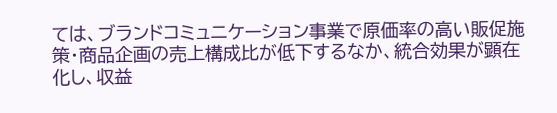ては、ブランドコミュニケーション事業で原価率の高い販促施策・商品企画の売上構成比が低下するなか、統合効果が顕在化し、収益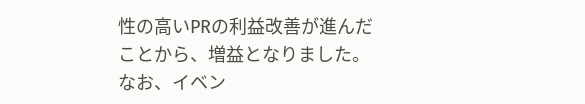性の高いPRの利益改善が進んだことから、増益となりました。なお、イベン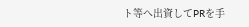ト等へ出資してPRを手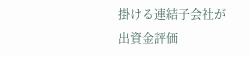掛ける連結子会社が出資金評価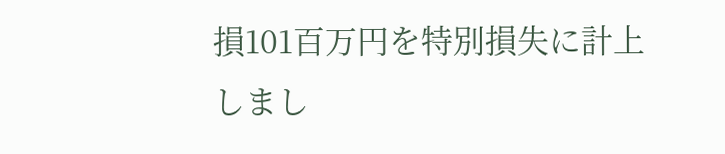損101百万円を特別損失に計上しまし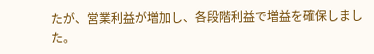たが、営業利益が増加し、各段階利益で増益を確保しました。